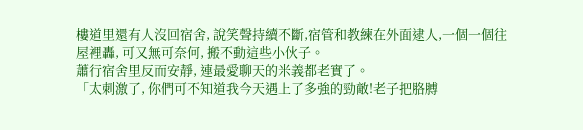樓道里還有人沒回宿舍, 說笑聲持續不斷,宿管和教練在外面逮人,一個一個往屋裡轟, 可又無可奈何, 搬不動這些小伙子。
蕭行宿舍里反而安靜, 連最愛聊天的米義都老實了。
「太刺激了, 你們可不知道我今天遇上了多強的勁敵!老子把胳膊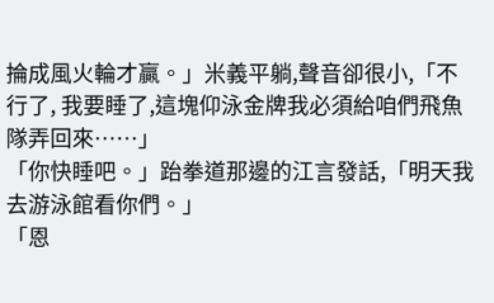掄成風火輪才贏。」米義平躺,聲音卻很小,「不行了, 我要睡了,這塊仰泳金牌我必須給咱們飛魚隊弄回來……」
「你快睡吧。」跆拳道那邊的江言發話,「明天我去游泳館看你們。」
「恩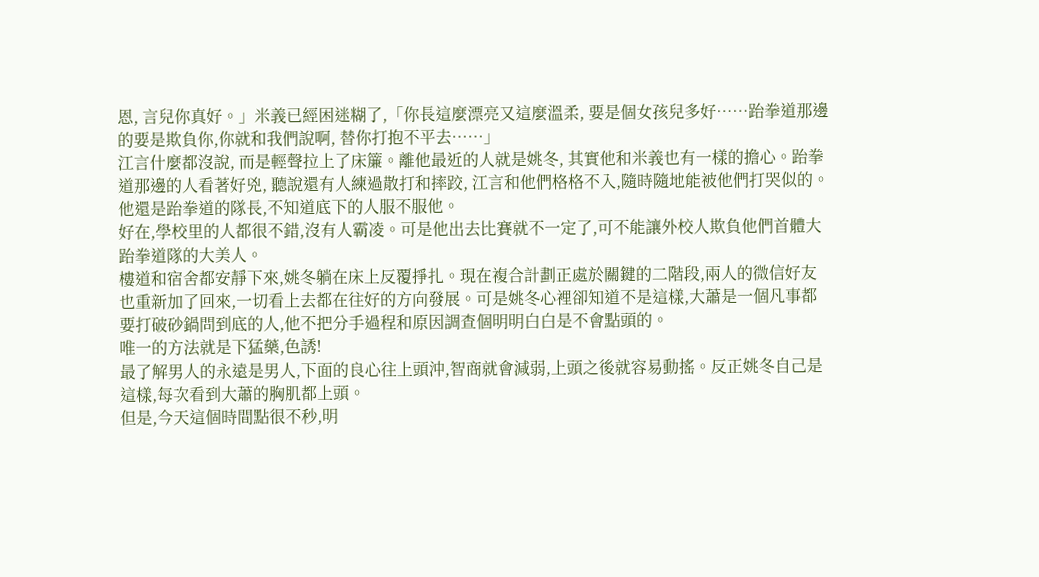恩, 言兒你真好。」米義已經困迷糊了,「你長這麼漂亮又這麼溫柔, 要是個女孩兒多好……跆拳道那邊的要是欺負你,你就和我們說啊, 替你打抱不平去……」
江言什麼都沒說, 而是輕聲拉上了床簾。離他最近的人就是姚冬, 其實他和米義也有一樣的擔心。跆拳道那邊的人看著好兇, 聽說還有人練過散打和摔跤, 江言和他們格格不入,隨時隨地能被他們打哭似的。他還是跆拳道的隊長,不知道底下的人服不服他。
好在,學校里的人都很不錯,沒有人霸凌。可是他出去比賽就不一定了,可不能讓外校人欺負他們首體大跆拳道隊的大美人。
樓道和宿舍都安靜下來,姚冬躺在床上反覆掙扎。現在複合計劃正處於關鍵的二階段,兩人的微信好友也重新加了回來,一切看上去都在往好的方向發展。可是姚冬心裡卻知道不是這樣,大蕭是一個凡事都要打破砂鍋問到底的人,他不把分手過程和原因調查個明明白白是不會點頭的。
唯一的方法就是下猛藥,色誘!
最了解男人的永遠是男人,下面的良心往上頭沖,智商就會減弱,上頭之後就容易動搖。反正姚冬自己是這樣,每次看到大蕭的胸肌都上頭。
但是,今天這個時間點很不秒,明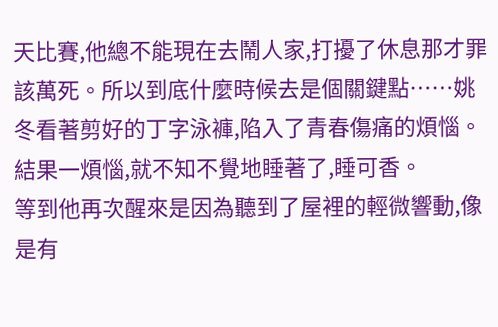天比賽,他總不能現在去鬧人家,打擾了休息那才罪該萬死。所以到底什麼時候去是個關鍵點……姚冬看著剪好的丁字泳褲,陷入了青春傷痛的煩惱。
結果一煩惱,就不知不覺地睡著了,睡可香。
等到他再次醒來是因為聽到了屋裡的輕微響動,像是有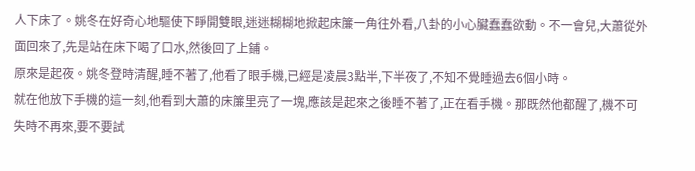人下床了。姚冬在好奇心地驅使下睜開雙眼,迷迷糊糊地掀起床簾一角往外看,八卦的小心臟蠢蠢欲動。不一會兒,大蕭從外面回來了,先是站在床下喝了口水,然後回了上鋪。
原來是起夜。姚冬登時清醒,睡不著了,他看了眼手機,已經是凌晨3點半,下半夜了,不知不覺睡過去6個小時。
就在他放下手機的這一刻,他看到大蕭的床簾里亮了一塊,應該是起來之後睡不著了,正在看手機。那既然他都醒了,機不可失時不再來,要不要試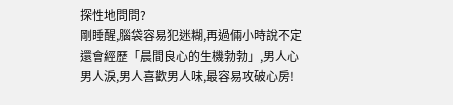探性地問問?
剛睡醒,腦袋容易犯迷糊,再過倆小時說不定還會經歷「晨間良心的生機勃勃」,男人心男人淚,男人喜歡男人味,最容易攻破心房!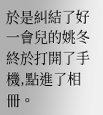於是糾結了好一會兒的姚冬終於打開了手機,點進了相冊。